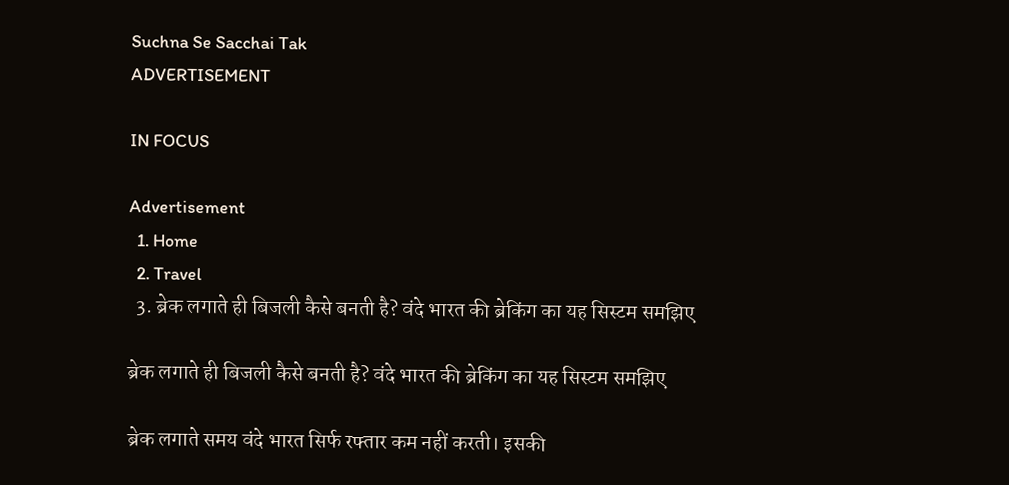Suchna Se Sacchai Tak
ADVERTISEMENT

IN FOCUS

Advertisement
  1. Home
  2. Travel
  3. ब्रेक लगाते ही बिजली कैसे बनती है? वंदे भारत की ब्रेकिंग का यह सिस्टम समझिए

ब्रेक लगाते ही बिजली कैसे बनती है? वंदे भारत की ब्रेकिंग का यह सिस्टम समझिए

ब्रेक लगाते समय वंदे भारत सिर्फ रफ्तार कम नहीं करती। इसकी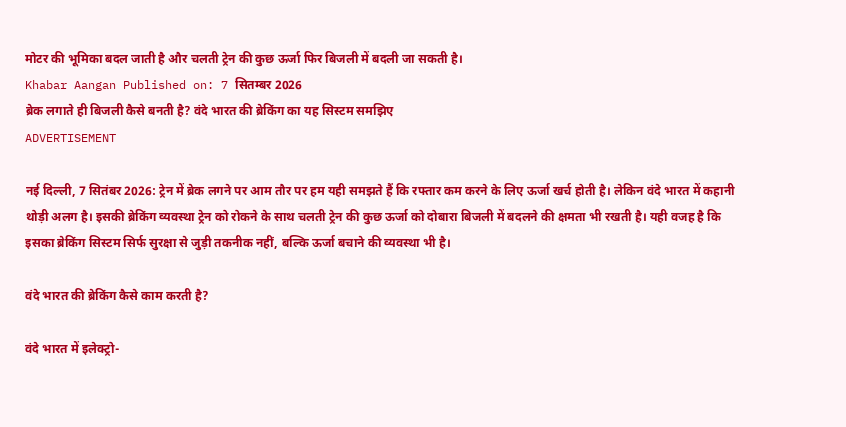मोटर की भूमिका बदल जाती है और चलती ट्रेन की कुछ ऊर्जा फिर बिजली में बदली जा सकती है।
Khabar Aangan Published on: 7 सितम्बर 2026
ब्रेक लगाते ही बिजली कैसे बनती है? वंदे भारत की ब्रेकिंग का यह सिस्टम समझिए
ADVERTISEMENT

नई दिल्ली, 7 सितंबर 2026: ट्रेन में ब्रेक लगने पर आम तौर पर हम यही समझते हैं कि रफ्तार कम करने के लिए ऊर्जा खर्च होती है। लेकिन वंदे भारत में कहानी थोड़ी अलग है। इसकी ब्रेकिंग व्यवस्था ट्रेन को रोकने के साथ चलती ट्रेन की कुछ ऊर्जा को दोबारा बिजली में बदलने की क्षमता भी रखती है। यही वजह है कि इसका ब्रेकिंग सिस्टम सिर्फ सुरक्षा से जुड़ी तकनीक नहीं, बल्कि ऊर्जा बचाने की व्यवस्था भी है।

वंदे भारत की ब्रेकिंग कैसे काम करती है?

वंदे भारत में इलेक्ट्रो-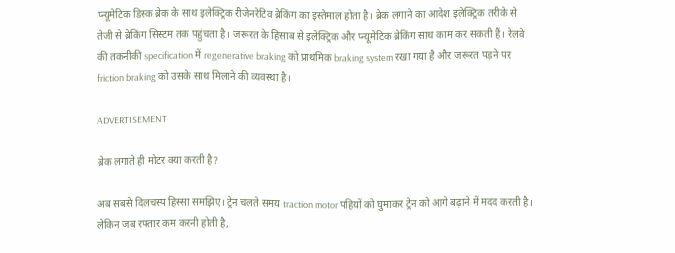प्न्यूमेटिक डिस्क ब्रेक के साथ इलेक्ट्रिक रीजेनरेटिव ब्रेकिंग का इस्तेमाल होता है। ब्रेक लगाने का आदेश इलेक्ट्रिक तरीके से तेजी से ब्रेकिंग सिस्टम तक पहुंचता है। जरूरत के हिसाब से इलेक्ट्रिक और प्न्यूमेटिक ब्रेकिंग साथ काम कर सकती हैं। रेलवे की तकनीकी specification में regenerative braking को प्राथमिक braking system रखा गया है और जरूरत पड़ने पर friction braking को उसके साथ मिलाने की व्यवस्था है।

ADVERTISEMENT

ब्रेक लगाते ही मोटर क्या करती है?

अब सबसे दिलचस्प हिस्सा समझिए। ट्रेन चलते समय traction motor पहियों को घुमाकर ट्रेन को आगे बढ़ाने में मदद करती है। लेकिन जब रफ्तार कम करनी होती है,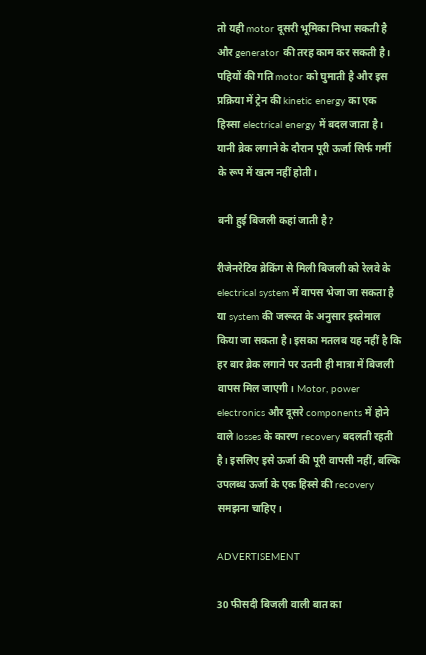तो यही motor दूसरी भूमिका निभा सकती है और generator की तरह काम कर सकती है। पहियों की गति motor को घुमाती है और इस प्रक्रिया में ट्रेन की kinetic energy का एक हिस्सा electrical energy में बदल जाता है। यानी ब्रेक लगाने के दौरान पूरी ऊर्जा सिर्फ गर्मी के रूप में खत्म नहीं होती।

बनी हुई बिजली कहां जाती है?

रीजेनरेटिव ब्रेकिंग से मिली बिजली को रेलवे के electrical system में वापस भेजा जा सकता है या system की जरूरत के अनुसार इस्तेमाल किया जा सकता है। इसका मतलब यह नहीं है कि हर बार ब्रेक लगाने पर उतनी ही मात्रा में बिजली वापस मिल जाएगी। Motor, power electronics और दूसरे components में होने वाले losses के कारण recovery बदलती रहती है। इसलिए इसे ऊर्जा की पूरी वापसी नहीं, बल्कि उपलब्ध ऊर्जा के एक हिस्से की recovery समझना चाहिए।

ADVERTISEMENT

30 फीसदी बिजली वाली बात का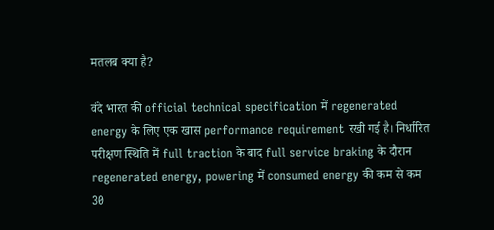मतलब क्या है?

वंदे भारत की official technical specification में regenerated energy के लिए एक खास performance requirement रखी गई है। निर्धारित परीक्षण स्थिति में full traction के बाद full service braking के दौरान regenerated energy, powering में consumed energy की कम से कम 30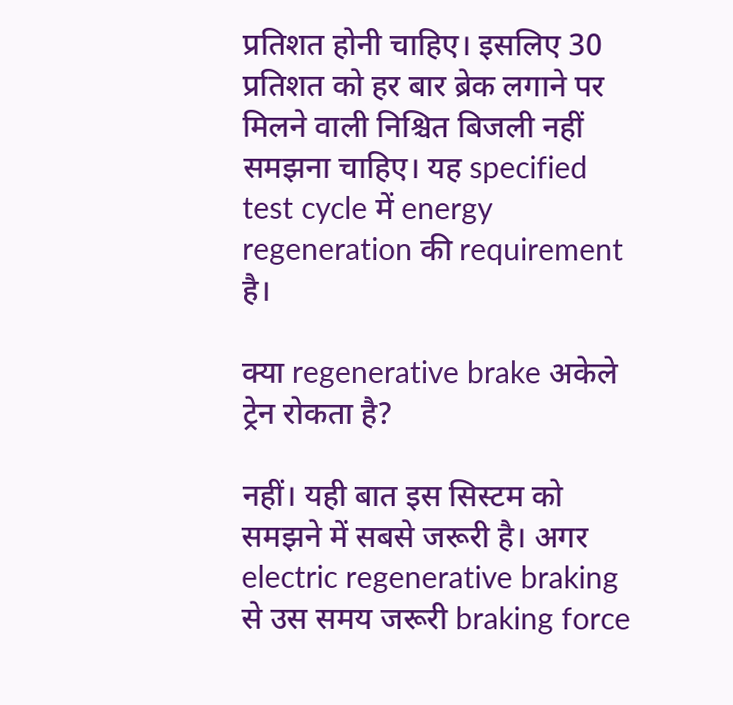प्रतिशत होनी चाहिए। इसलिए 30 प्रतिशत को हर बार ब्रेक लगाने पर मिलने वाली निश्चित बिजली नहीं समझना चाहिए। यह specified test cycle में energy regeneration की requirement है।

क्या regenerative brake अकेले ट्रेन रोकता है?

नहीं। यही बात इस सिस्टम को समझने में सबसे जरूरी है। अगर electric regenerative braking से उस समय जरूरी braking force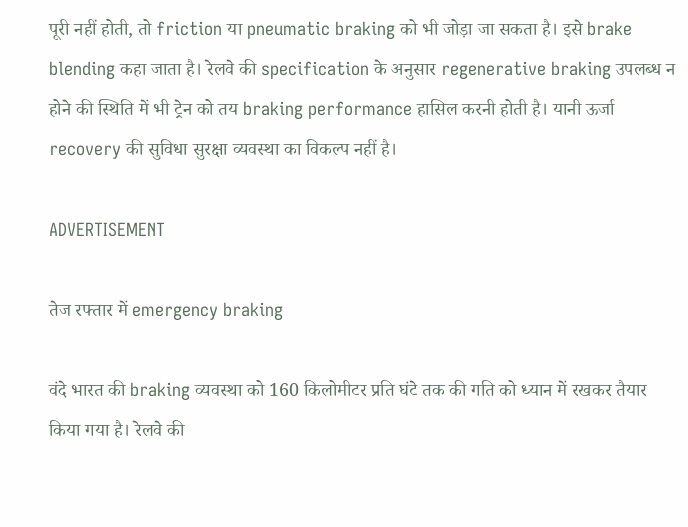पूरी नहीं होती, तो friction या pneumatic braking को भी जोड़ा जा सकता है। इसे brake blending कहा जाता है। रेलवे की specification के अनुसार regenerative braking उपलब्ध न होने की स्थिति में भी ट्रेन को तय braking performance हासिल करनी होती है। यानी ऊर्जा recovery की सुविधा सुरक्षा व्यवस्था का विकल्प नहीं है।

ADVERTISEMENT

तेज रफ्तार में emergency braking

वंदे भारत की braking व्यवस्था को 160 किलोमीटर प्रति घंटे तक की गति को ध्यान में रखकर तैयार किया गया है। रेलवे की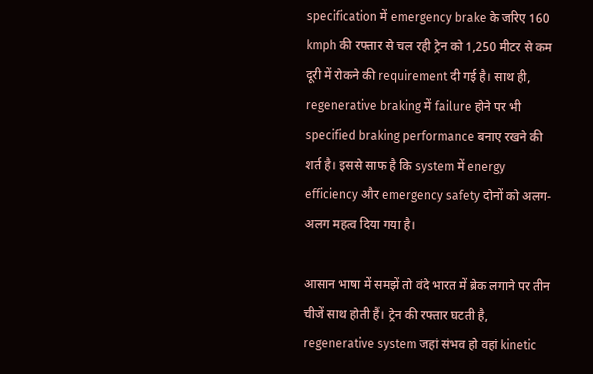specification में emergency brake के जरिए 160 kmph की रफ्तार से चल रही ट्रेन को 1,250 मीटर से कम दूरी में रोकने की requirement दी गई है। साथ ही, regenerative braking में failure होने पर भी specified braking performance बनाए रखने की शर्त है। इससे साफ है कि system में energy efficiency और emergency safety दोनों को अलग-अलग महत्व दिया गया है।

आसान भाषा में समझें तो वंदे भारत में ब्रेक लगाने पर तीन चीजें साथ होती हैं। ट्रेन की रफ्तार घटती है, regenerative system जहां संभव हो वहां kinetic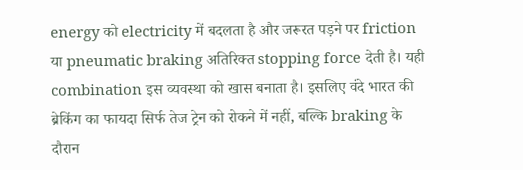energy को electricity में बदलता है और जरूरत पड़ने पर friction या pneumatic braking अतिरिक्त stopping force देती है। यही combination इस व्यवस्था को खास बनाता है। इसलिए वंदे भारत की ब्रेकिंग का फायदा सिर्फ तेज ट्रेन को रोकने में नहीं, बल्कि braking के दौरान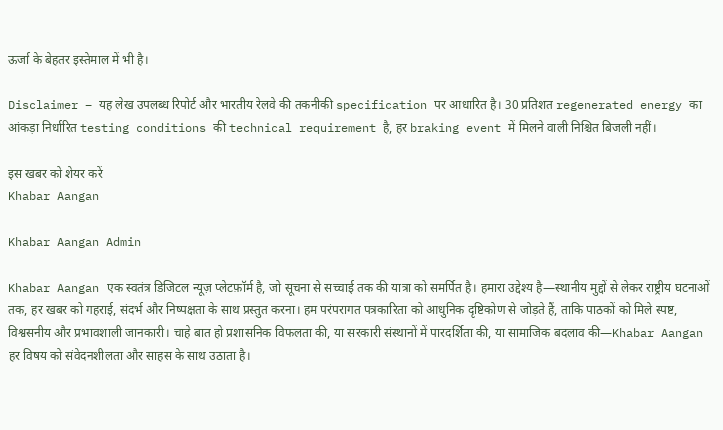ऊर्जा के बेहतर इस्तेमाल में भी है।

Disclaimer – यह लेख उपलब्ध रिपोर्ट और भारतीय रेलवे की तकनीकी specification पर आधारित है। 30 प्रतिशत regenerated energy का आंकड़ा निर्धारित testing conditions की technical requirement है, हर braking event में मिलने वाली निश्चित बिजली नहीं।

इस खबर को शेयर करें
Khabar Aangan

Khabar Aangan Admin

Khabar Aangan एक स्वतंत्र डिजिटल न्यूज़ प्लेटफ़ॉर्म है, जो सूचना से सच्चाई तक की यात्रा को समर्पित है। हमारा उद्देश्य है—स्थानीय मुद्दों से लेकर राष्ट्रीय घटनाओं तक, हर खबर को गहराई, संदर्भ और निष्पक्षता के साथ प्रस्तुत करना। हम परंपरागत पत्रकारिता को आधुनिक दृष्टिकोण से जोड़ते हैं, ताकि पाठकों को मिले स्पष्ट, विश्वसनीय और प्रभावशाली जानकारी। चाहे बात हो प्रशासनिक विफलता की, या सरकारी संस्थानों में पारदर्शिता की, या सामाजिक बदलाव की—Khabar Aangan हर विषय को संवेदनशीलता और साहस के साथ उठाता है।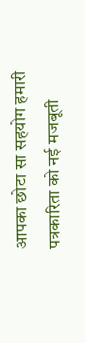आपका छोटा सा सहयोग हमारी पत्रकारिता को नई मजबूती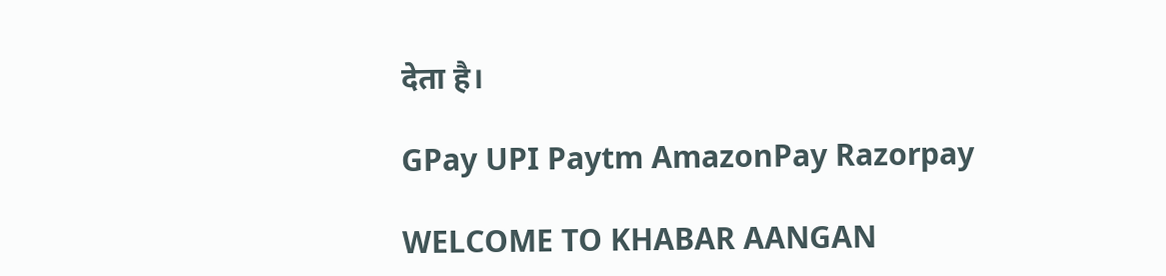देता है।

GPay UPI Paytm AmazonPay Razorpay

WELCOME TO KHABAR AANGAN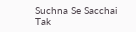Suchna Se Sacchai Tak